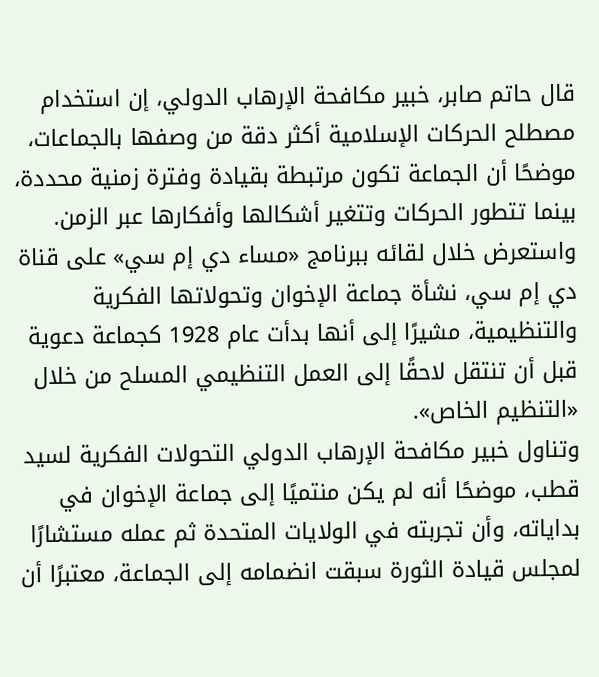قال حاتم صابر، خبير مكافحة الإرهاب الدولي، إن استخدام مصطلح الحركات الإسلامية أكثر دقة من وصفها بالجماعات، موضحًا أن الجماعة تكون مرتبطة بقيادة وفترة زمنية محددة، بينما تتطور الحركات وتتغير أشكالها وأفكارها عبر الزمن.
واستعرض خلال لقائه ببرنامج «مساء دي إم سي» على قناة دي إم سي، نشأة جماعة الإخوان وتحولاتها الفكرية والتنظيمية، مشيرًا إلى أنها بدأت عام 1928 كجماعة دعوية قبل أن تنتقل لاحقًا إلى العمل التنظيمي المسلح من خلال «التنظيم الخاص».
وتناول خبير مكافحة الإرهاب الدولي التحولات الفكرية لسيد قطب، موضحًا أنه لم يكن منتميًا إلى جماعة الإخوان في بداياته، وأن تجربته في الولايات المتحدة ثم عمله مستشارًا لمجلس قيادة الثورة سبقت انضمامه إلى الجماعة، معتبرًا أن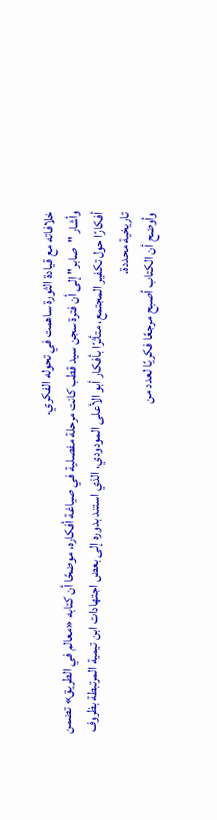خلافاته مع قيادة الثورة ساهمت في تحوله الفكري.
وأشار "صابر" إلى أن فترة سجن سيد قطب كانت مرحلة مفصلية في صياغة أفكاره، موضحًا أن كتابه «معالم في الطريق» تضمن أفكارًا حول تكفير المجتمع، متأثرًا بأفكار أبو الأعلى المودودي، الذي استند بدوره إلى بعض اجتهادات ابن تيمية المرتبطة بظروف تاريخية محددة.
وأوضح أن الكتاب أصبح مرجعًا فكريًا لعدد من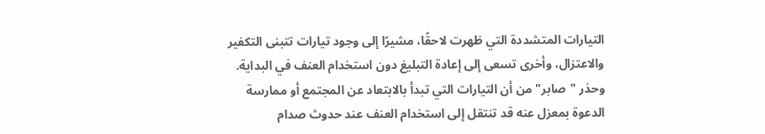التيارات المتشددة التي ظهرت لاحقًا، مشيرًا إلى وجود تيارات تتبنى التكفير والاعتزال، وأخرى تسعى إلى إعادة التبليغ دون استخدام العنف في البداية.
وحذر "صابر" من أن التيارات التي تبدأ بالابتعاد عن المجتمع أو ممارسة الدعوة بمعزل عنه قد تنتقل إلى استخدام العنف عند حدوث صدام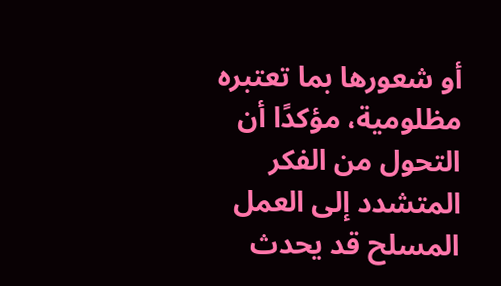أو شعورها بما تعتبره مظلومية، مؤكدًا أن التحول من الفكر المتشدد إلى العمل المسلح قد يحدث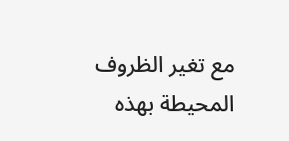مع تغير الظروف المحيطة بهذه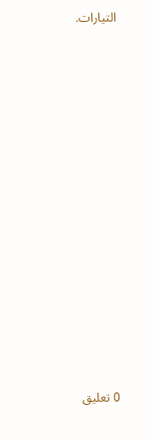التيارات.
















0 تعليق